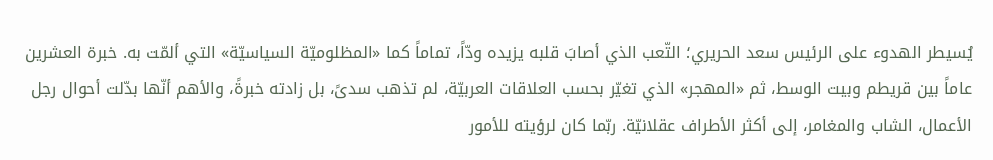يُسيطر الهدوء على الرئيس سعد الحريري؛ التّعب الذي أصابَ قلبه يزيده ودّاً، تماماً كما «المظلوميّة السياسيّة» التي ألمّت به. خبرة العشرين عاماً بين قريطم وبيت الوسط، ثم «المهجر» الذي تغيّر بحسب العلاقات العربيّة، لم تذهب سدىً، بل زادته خبرةً، والأهم أنّها بدّلت أحوال رجل الأعمال، الشاب والمغامر، إلى أكثر الأطراف عقلانيّة. ربّما كان لرؤيته للأمور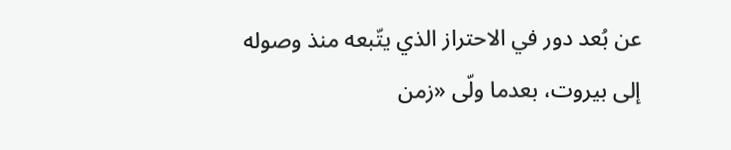عن بُعد دور في الاحتراز الذي يتّبعه منذ وصوله إلى بيروت، بعدما ولّى «زمن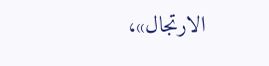الارتجال»،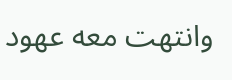وانتهت معه عهود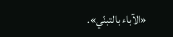«الآباء بالتبنّي».